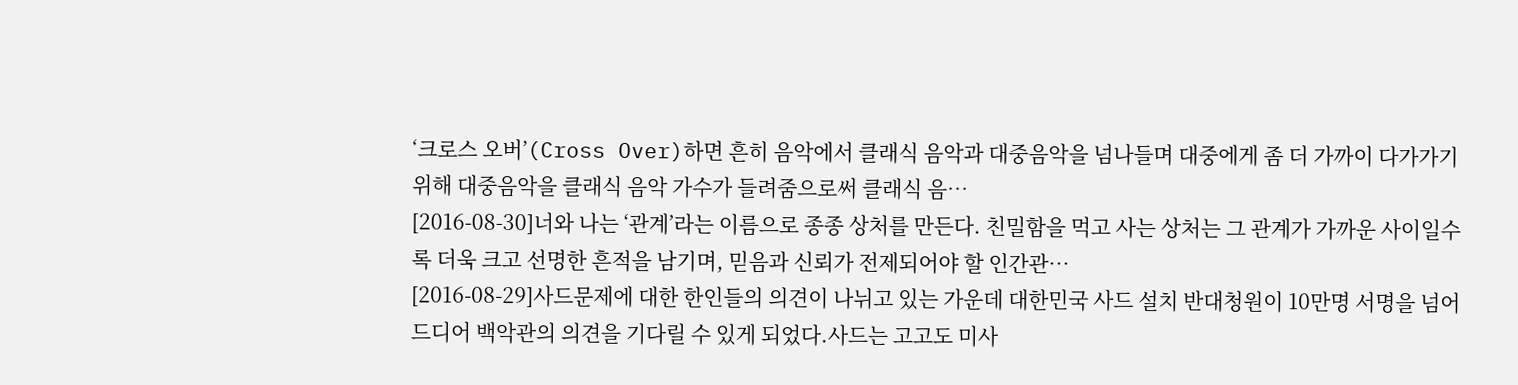‘크로스 오버’(Cross Over)하면 흔히 음악에서 클래식 음악과 대중음악을 넘나들며 대중에게 좀 더 가까이 다가가기위해 대중음악을 클래식 음악 가수가 들려줌으로써 클래식 음…
[2016-08-30]너와 나는 ‘관계’라는 이름으로 종종 상처를 만든다. 친밀함을 먹고 사는 상처는 그 관계가 가까운 사이일수록 더욱 크고 선명한 흔적을 남기며, 믿음과 신뢰가 전제되어야 할 인간관…
[2016-08-29]사드문제에 대한 한인들의 의견이 나뉘고 있는 가운데 대한민국 사드 설치 반대청원이 10만명 서명을 넘어 드디어 백악관의 의견을 기다릴 수 있게 되었다.사드는 고고도 미사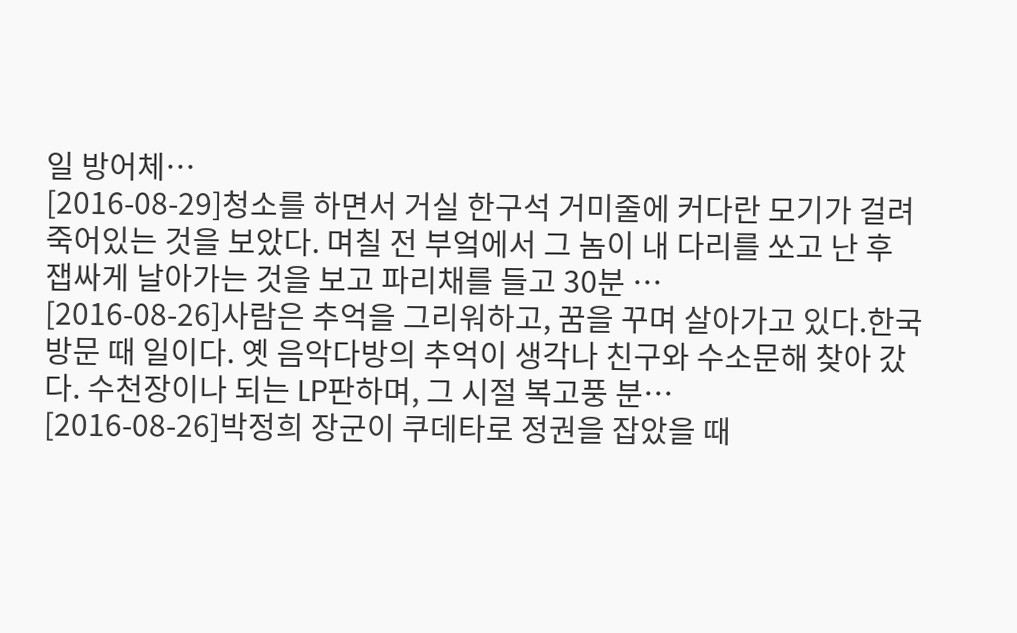일 방어체…
[2016-08-29]청소를 하면서 거실 한구석 거미줄에 커다란 모기가 걸려 죽어있는 것을 보았다. 며칠 전 부엌에서 그 놈이 내 다리를 쏘고 난 후 잽싸게 날아가는 것을 보고 파리채를 들고 30분 …
[2016-08-26]사람은 추억을 그리워하고, 꿈을 꾸며 살아가고 있다.한국방문 때 일이다. 옛 음악다방의 추억이 생각나 친구와 수소문해 찾아 갔다. 수천장이나 되는 LP판하며, 그 시절 복고풍 분…
[2016-08-26]박정희 장군이 쿠데타로 정권을 잡았을 때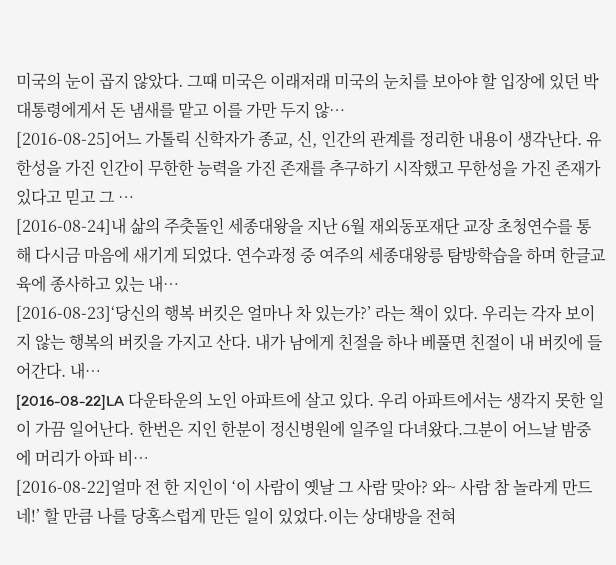미국의 눈이 곱지 않았다. 그때 미국은 이래저래 미국의 눈치를 보아야 할 입장에 있던 박 대통령에게서 돈 냄새를 맡고 이를 가만 두지 않…
[2016-08-25]어느 가톨릭 신학자가 종교, 신, 인간의 관계를 정리한 내용이 생각난다. 유한성을 가진 인간이 무한한 능력을 가진 존재를 추구하기 시작했고 무한성을 가진 존재가 있다고 믿고 그 …
[2016-08-24]내 삶의 주춧돌인 세종대왕을 지난 6월 재외동포재단 교장 초청연수를 통해 다시금 마음에 새기게 되었다. 연수과정 중 여주의 세종대왕릉 탐방학습을 하며 한글교육에 종사하고 있는 내…
[2016-08-23]‘당신의 행복 버킷은 얼마나 차 있는가?’ 라는 책이 있다. 우리는 각자 보이지 않는 행복의 버킷을 가지고 산다. 내가 남에게 친절을 하나 베풀면 친절이 내 버킷에 들어간다. 내…
[2016-08-22]LA 다운타운의 노인 아파트에 살고 있다. 우리 아파트에서는 생각지 못한 일이 가끔 일어난다. 한번은 지인 한분이 정신병원에 일주일 다녀왔다.그분이 어느날 밤중에 머리가 아파 비…
[2016-08-22]얼마 전 한 지인이 ‘이 사람이 옛날 그 사람 맞아? 와~ 사람 참 놀라게 만드네!’ 할 만큼 나를 당혹스럽게 만든 일이 있었다.이는 상대방을 전혀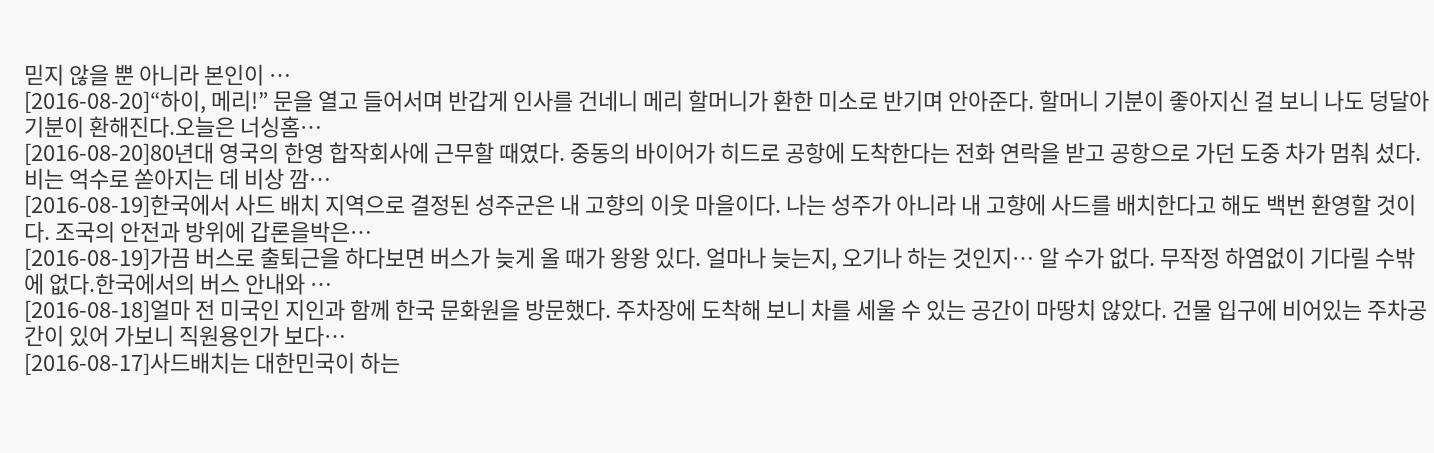믿지 않을 뿐 아니라 본인이 …
[2016-08-20]“하이, 메리!” 문을 열고 들어서며 반갑게 인사를 건네니 메리 할머니가 환한 미소로 반기며 안아준다. 할머니 기분이 좋아지신 걸 보니 나도 덩달아 기분이 환해진다.오늘은 너싱홈…
[2016-08-20]80년대 영국의 한영 합작회사에 근무할 때였다. 중동의 바이어가 히드로 공항에 도착한다는 전화 연락을 받고 공항으로 가던 도중 차가 멈춰 섰다. 비는 억수로 쏟아지는 데 비상 깜…
[2016-08-19]한국에서 사드 배치 지역으로 결정된 성주군은 내 고향의 이웃 마을이다. 나는 성주가 아니라 내 고향에 사드를 배치한다고 해도 백번 환영할 것이다. 조국의 안전과 방위에 갑론을박은…
[2016-08-19]가끔 버스로 출퇴근을 하다보면 버스가 늦게 올 때가 왕왕 있다. 얼마나 늦는지, 오기나 하는 것인지… 알 수가 없다. 무작정 하염없이 기다릴 수밖에 없다.한국에서의 버스 안내와 …
[2016-08-18]얼마 전 미국인 지인과 함께 한국 문화원을 방문했다. 주차장에 도착해 보니 차를 세울 수 있는 공간이 마땅치 않았다. 건물 입구에 비어있는 주차공간이 있어 가보니 직원용인가 보다…
[2016-08-17]사드배치는 대한민국이 하는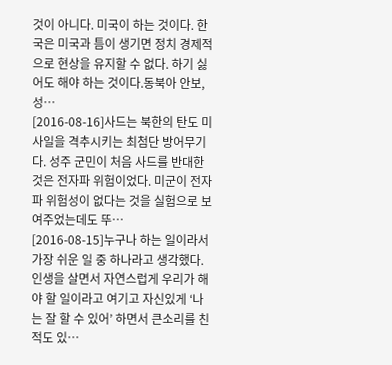것이 아니다. 미국이 하는 것이다. 한국은 미국과 틈이 생기면 정치 경제적으로 현상을 유지할 수 없다. 하기 싫어도 해야 하는 것이다.동북아 안보, 성…
[2016-08-16]사드는 북한의 탄도 미사일을 격추시키는 최첨단 방어무기다. 성주 군민이 처음 사드를 반대한 것은 전자파 위험이었다. 미군이 전자파 위험성이 없다는 것을 실험으로 보여주었는데도 뚜…
[2016-08-15]누구나 하는 일이라서 가장 쉬운 일 중 하나라고 생각했다. 인생을 살면서 자연스럽게 우리가 해야 할 일이라고 여기고 자신있게 ‘나는 잘 할 수 있어’ 하면서 큰소리를 친 적도 있…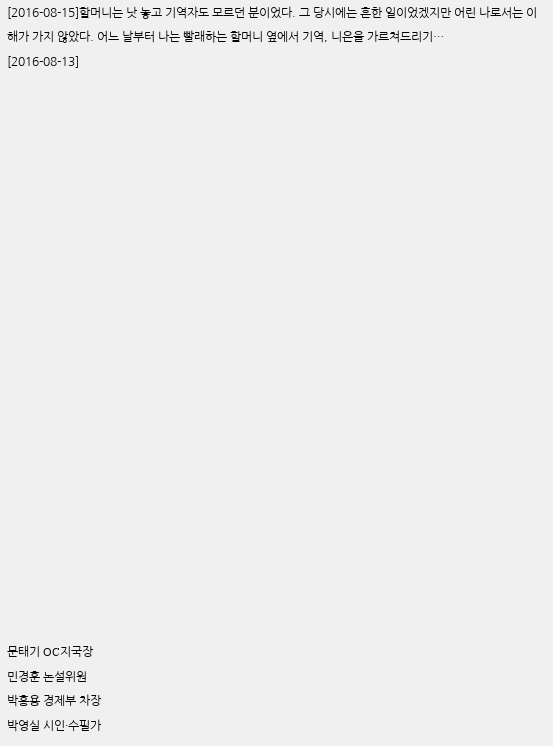[2016-08-15]할머니는 낫 놓고 기역자도 모르던 분이었다. 그 당시에는 흔한 일이었겠지만 어린 나로서는 이해가 가지 않았다. 어느 날부터 나는 빨래하는 할머니 옆에서 기역, 니은을 가르쳐드리기…
[2016-08-13]























문태기 OC지국장
민경훈 논설위원
박홍용 경제부 차장
박영실 시인·수필가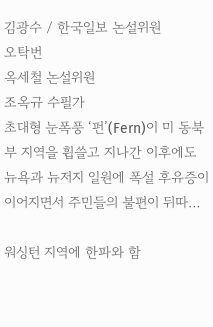김광수 / 한국일보 논설위원
오탁번
옥세철 논설위원
조옥규 수필가
초대형 눈폭풍 ‘펀’(Fern)이 미 동북부 지역을 휩쓸고 지나간 이후에도 뉴욕과 뉴저지 일원에 폭설 후유증이 이어지면서 주민들의 불편이 뒤따…

워싱턴 지역에 한파와 함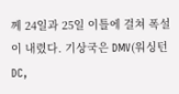께 24일과 25일 이틀에 걸쳐 폭설이 내렸다. 기상국은 DMV(워싱턴DC,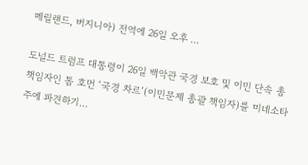메릴랜드, 버지니아) 전역에 26일 오후 …

도널드 트럼프 대통령이 26일 백악관 국경 보호 및 이민 단속 총책임자인 톰 호먼 ‘국경 차르’(이민문제 총괄 책임자)를 미네소타주에 파견하기…